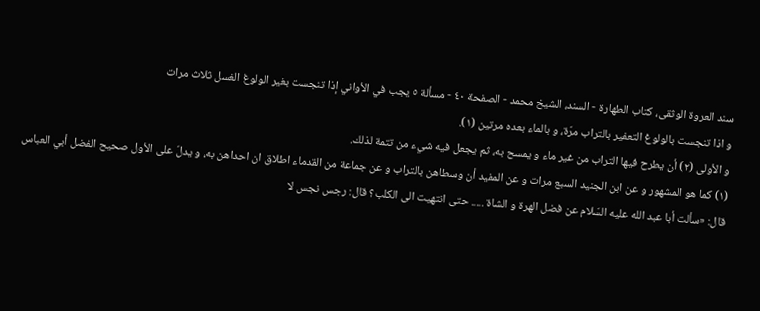سند العروة الوثقى، كتاب الطهارة - السند، الشيخ محمد - الصفحة ٤٠ - مسألة ٥ يجب في الأواني إذا تنجست بغير الولوغ الغسل ثلاث مرات
و اذا تنجست بالولوغ التعفير بالتراب مرّة، و بالماء بعده مرتين (١).
و الأولى (٢) أن يطرح فيها التراب من غير ماء و يمسح به، ثم يجعل فيه شيء من تتمة لذلك.
(١) كما هو المشهور و عن ابن الجنيد السبع مرات و عن المفيد أن وسطاهن بالتراب و عن جماعة من القدماء اطلاق ان احداهن به، و يدلّ على الأول صحيح الفضل أبي العباس قال: «سألت أبا عبد الله عليه السّلام عن فضل الهرة و الشاة ..... حتى انتهيت الى الكلب؟ قال: رجس نجس لا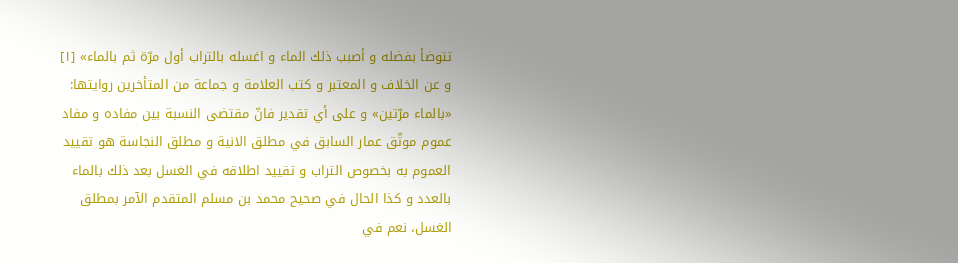تتوضأ بفضله و أصبب ذلك الماء و اغسله بالتراب أول مرّة ثم بالماء» [١] و عن الخلاف و المعتبر و كتب العلامة و جماعة من المتأخرين روايتها: «بالماء مرّتين» و على أي تقدير فانّ مقتضى النسبة بين مفاده و مفاد عموم موثّق عمار السابق في مطلق الانية و مطلق النجاسة هو تقييد العموم به بخصوص التراب و تقييد اطلاقه في الغسل بعد ذلك بالماء بالعدد و كذا الحال في صحيح محمد بن مسلم المتقدم الآمر بمطلق الغسل، نعم في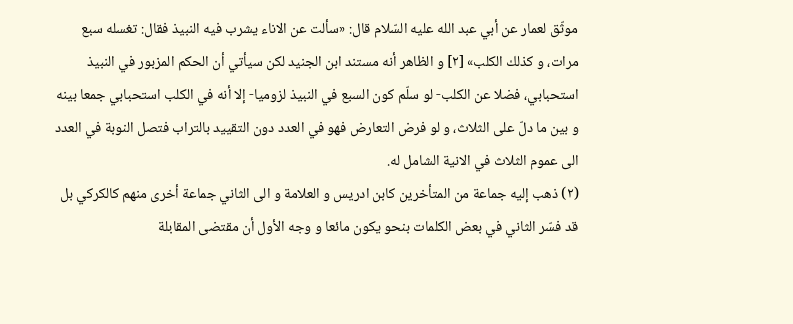موثّق لعمار عن أبي عبد الله عليه السّلام قال: «سألت عن الاناء يشرب فيه النبيذ فقال: تغسله سبع مرات، و كذلك الكلب» [٢] و الظاهر أنه مستند ابن الجنيد لكن سيأتي أن الحكم المزبور في النبيذ استحبابي، فضلا عن الكلب- لو سلّم كون السبع في النبيذ لزوميا- إلا أنه في الكلب استحبابي جمعا بينه و بين ما دلّ على الثلاث، و لو فرض التعارض فهو في العدد دون التقييد بالتراب فتصل النوبة في العدد الى عموم الثلاث في الانية الشامل له.
(٢) ذهب إليه جماعة من المتأخرين كابن ادريس و العلامة و الى الثاني جماعة أخرى منهم كالكركي بل قد فسّر الثاني في بعض الكلمات بنحو يكون مائعا و وجه الأول أن مقتضى المقابلة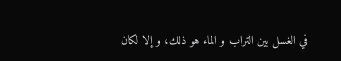في الغسل بين التراب و الماء هو ذلك، و إلا لكان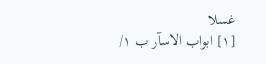غسلا
[١] ابواب الاسآر ب ١/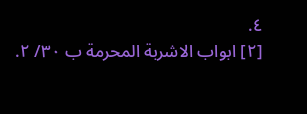٤.
[٢] ابواب الاشربة المحرمة ب ٣٠/ ٢.